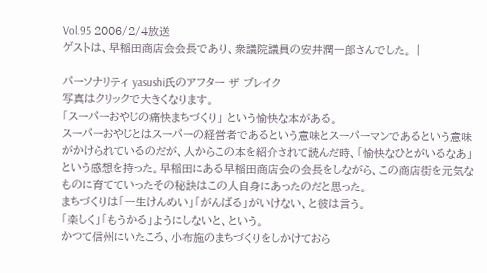Vol.95 2006/2/4放送
ゲストは、早稲田商店会会長であり、衆議院議員の安井潤一郎さんでした。 |

パーソナリティ yasushi氏のアフター ザ ブレイク
写真はクリックで大きくなります。
「スーパーおやじの痛快まちづくり」 という愉快な本がある。
スーパーおやじとはスーパーの経営者であるという意味とスーパーマンであるという意味がかけられているのだが、人からこの本を紹介されて読んだ時、「愉快なひとがいるなあ」という感想を持った。早稲田にある早稲田商店会の会長をしながら、この商店街を元気なものに育てていったその秘訣はこの人自身にあったのだと思った。
まちづくりは「一生けんめい」「がんばる」がいけない、と彼は言う。
「楽しく」「もうかる」ようにしないと、という。
かつて信州にいたころ、小布施のまちづくりをしかけておら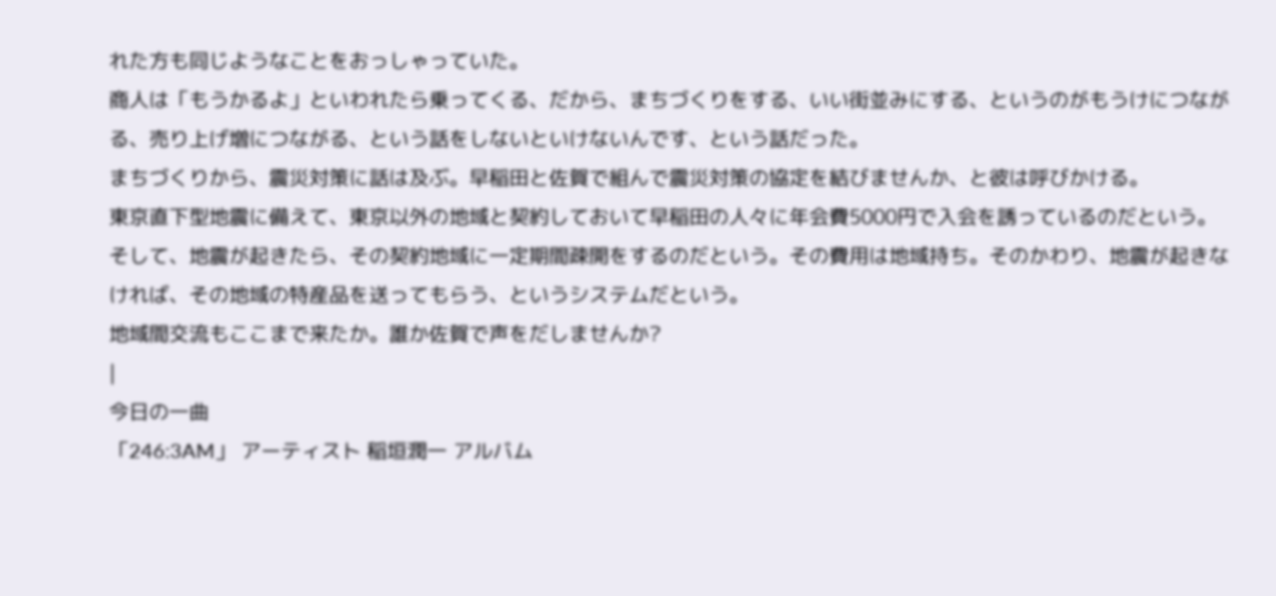れた方も同じようなことをおっしゃっていた。
商人は「もうかるよ」といわれたら乗ってくる、だから、まちづくりをする、いい街並みにする、というのがもうけにつながる、売り上げ増につながる、という話をしないといけないんです、という話だった。
まちづくりから、震災対策に話は及ぶ。早稲田と佐賀で組んで震災対策の協定を結びませんか、と彼は呼びかける。
東京直下型地震に備えて、東京以外の地域と契約しておいて早稲田の人々に年会費5000円で入会を誘っているのだという。そして、地震が起きたら、その契約地域に一定期間疎開をするのだという。その費用は地域持ち。そのかわり、地震が起きなければ、その地域の特産品を送ってもらう、というシステムだという。
地域間交流もここまで来たか。誰か佐賀で声をだしませんか?
|
今日の一曲
「246:3AM」 アーティスト 稲垣潤一 アルバム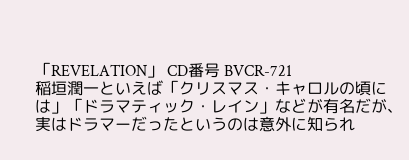「REVELATION」 CD番号 BVCR-721
稲垣潤一といえば「クリスマス・キャロルの頃には」「ドラマティック・レイン」などが有名だが、実はドラマーだったというのは意外に知られ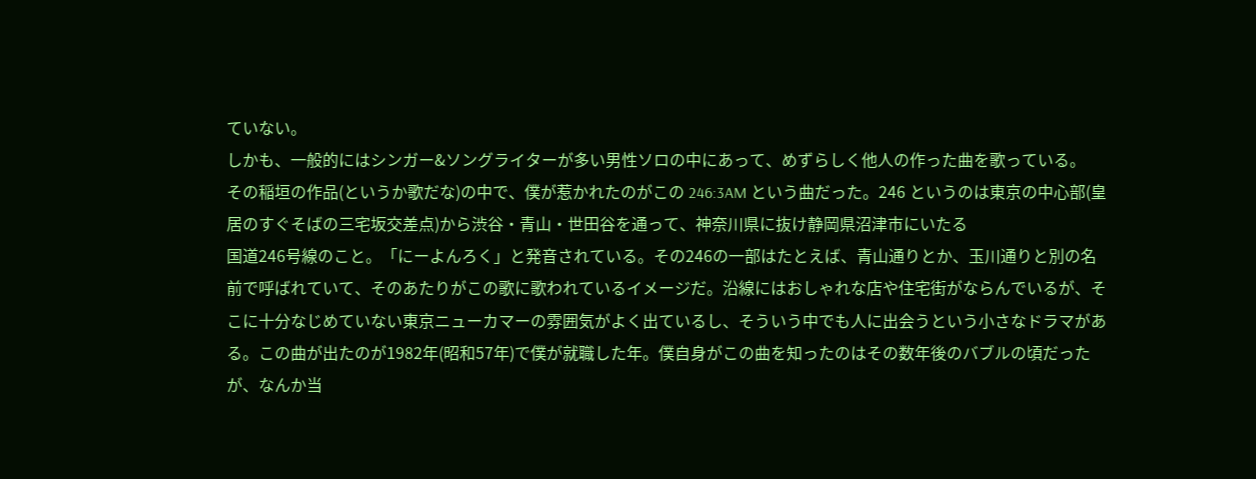ていない。
しかも、一般的にはシンガー&ソングライターが多い男性ソロの中にあって、めずらしく他人の作った曲を歌っている。
その稲垣の作品(というか歌だな)の中で、僕が惹かれたのがこの 246:3AM という曲だった。246 というのは東京の中心部(皇居のすぐそばの三宅坂交差点)から渋谷・青山・世田谷を通って、神奈川県に抜け静岡県沼津市にいたる
国道246号線のこと。「にーよんろく」と発音されている。その246の一部はたとえば、青山通りとか、玉川通りと別の名前で呼ばれていて、そのあたりがこの歌に歌われているイメージだ。沿線にはおしゃれな店や住宅街がならんでいるが、そこに十分なじめていない東京ニューカマーの雰囲気がよく出ているし、そういう中でも人に出会うという小さなドラマがある。この曲が出たのが1982年(昭和57年)で僕が就職した年。僕自身がこの曲を知ったのはその数年後のバブルの頃だったが、なんか当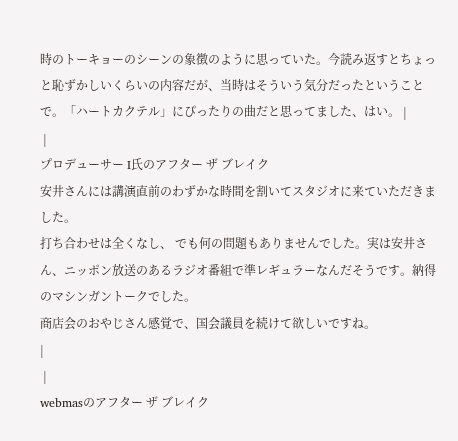時のトーキョーのシーンの象徴のように思っていた。今読み返すとちょっと恥ずかしいくらいの内容だが、当時はそういう気分だったということで。「ハートカクテル」にぴったりの曲だと思ってました、はい。 |
 |
プロデューサー I氏のアフター ザ ブレイク
安井さんには講演直前のわずかな時間を割いてスタジオに来ていただきました。
打ち合わせは全くなし、 でも何の問題もありませんでした。実は安井さん、ニッポン放送のあるラジオ番組で準レギュラーなんだそうです。納得のマシンガントークでした。
商店会のおやじさん感覚で、国会議員を続けて欲しいですね。
|
 |
webmasのアフター ザ ブレイク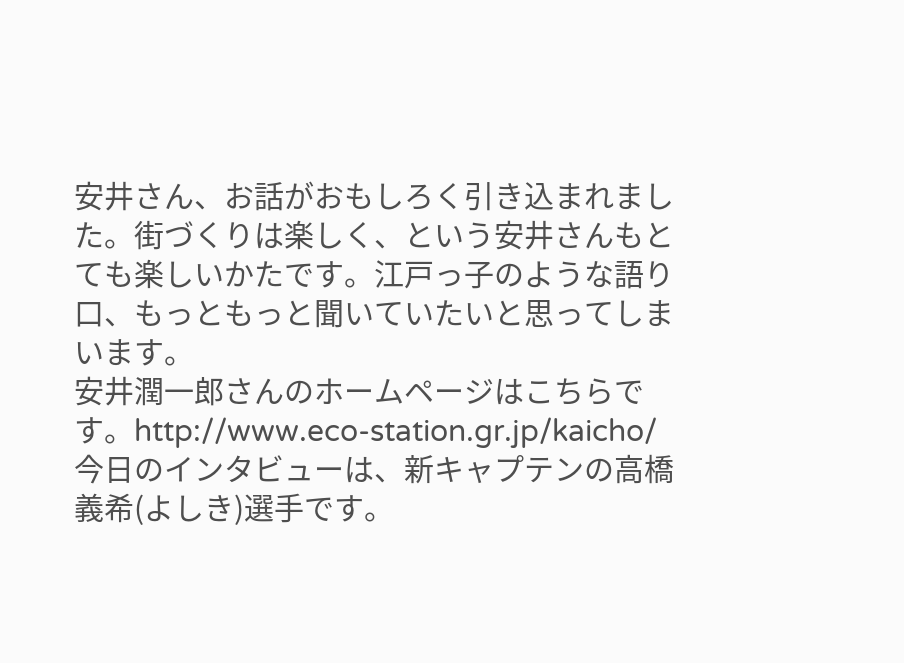安井さん、お話がおもしろく引き込まれました。街づくりは楽しく、という安井さんもとても楽しいかたです。江戸っ子のような語り口、もっともっと聞いていたいと思ってしまいます。
安井潤一郎さんのホームページはこちらです。http://www.eco-station.gr.jp/kaicho/
今日のインタビューは、新キャプテンの高橋義希(よしき)選手です。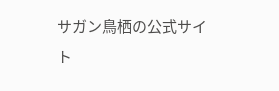サガン鳥栖の公式サイト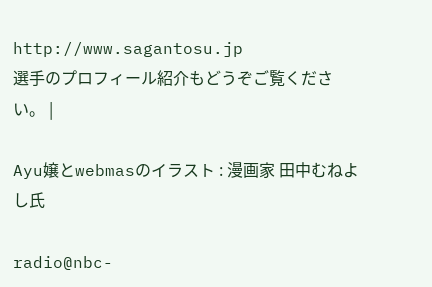http://www.sagantosu.jp
選手のプロフィール紹介もどうぞご覧ください。 |

Ayu嬢とwebmasのイラスト : 漫画家 田中むねよし氏

radio@nbc-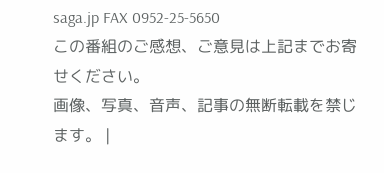saga.jp FAX 0952-25-5650
この番組のご感想、ご意見は上記までお寄せください。
画像、写真、音声、記事の無断転載を禁じます。 |